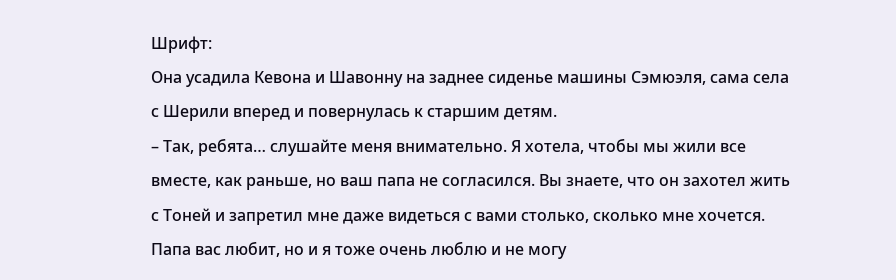Шрифт:
Она усадила Кевона и Шавонну на заднее сиденье машины Сэмюэля, сама села с Шерили вперед и повернулась к старшим детям.
– Так, ребята… слушайте меня внимательно. Я хотела, чтобы мы жили все вместе, как раньше, но ваш папа не согласился. Вы знаете, что он захотел жить с Тоней и запретил мне даже видеться с вами столько, сколько мне хочется. Папа вас любит, но и я тоже очень люблю и не могу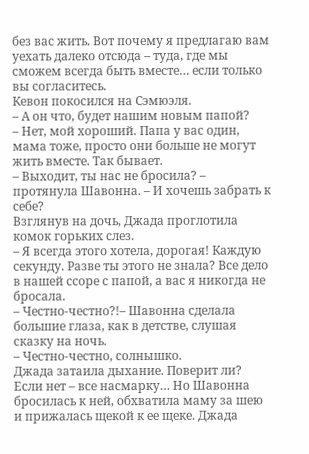без вас жить. Вот почему я предлагаю вам уехать далеко отсюда – туда, где мы сможем всегда быть вместе… если только вы согласитесь.
Кевон покосился на Сэмюэля.
– А он что, будет нашим новым папой?
– Нет, мой хороший. Папа у вас один, мама тоже, просто они больше не могут жить вместе. Так бывает.
– Выходит, ты нас не бросила? – протянула Шавонна. – И хочешь забрать к себе?
Взглянув на дочь, Джада проглотила комок горьких слез.
– Я всегда этого хотела, дорогая! Каждую секунду. Разве ты этого не знала? Все дело в нашей ссоре с папой, а вас я никогда не бросала.
– Честно-честно?!– Шавонна сделала большие глаза, как в детстве, слушая сказку на ночь.
– Честно-честно, солнышко.
Джада затаила дыхание. Поверит ли? Если нет – все насмарку… Но Шавонна бросилась к ней, обхватила маму за шею и прижалась щекой к ее щеке. Джада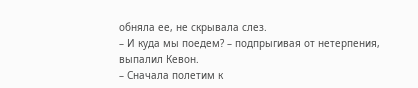обняла ее, не скрывала слез.
– И куда мы поедем? – подпрыгивая от нетерпения, выпалил Кевон.
– Сначала полетим к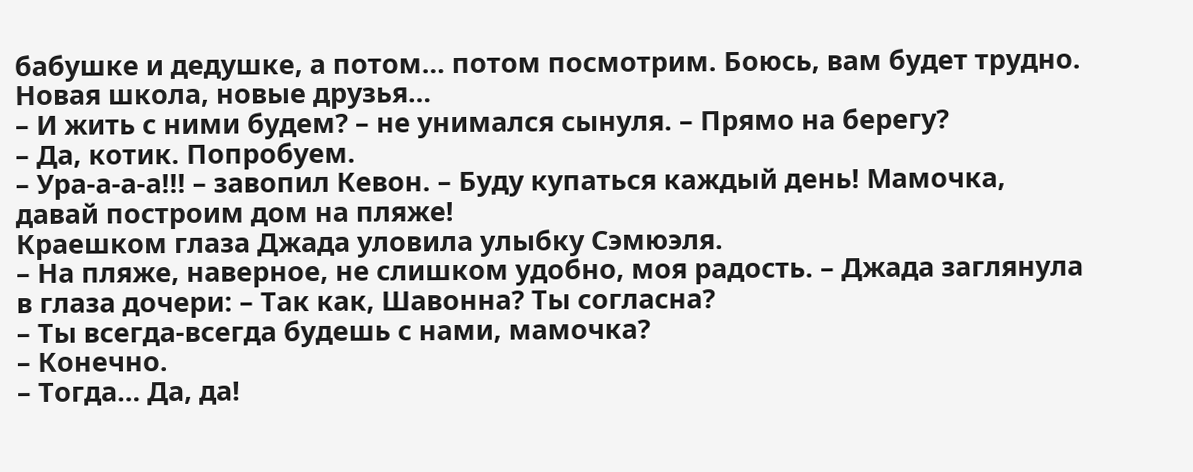бабушке и дедушке, а потом… потом посмотрим. Боюсь, вам будет трудно. Новая школа, новые друзья…
– И жить с ними будем? – не унимался сынуля. – Прямо на берегу?
– Да, котик. Попробуем.
– Ура-а-а-а!!! – завопил Кевон. – Буду купаться каждый день! Мамочка, давай построим дом на пляже!
Краешком глаза Джада уловила улыбку Сэмюэля.
– На пляже, наверное, не слишком удобно, моя радость. – Джада заглянула в глаза дочери: – Так как, Шавонна? Ты согласна?
– Ты всегда-всегда будешь с нами, мамочка?
– Конечно.
– Тогда… Да, да!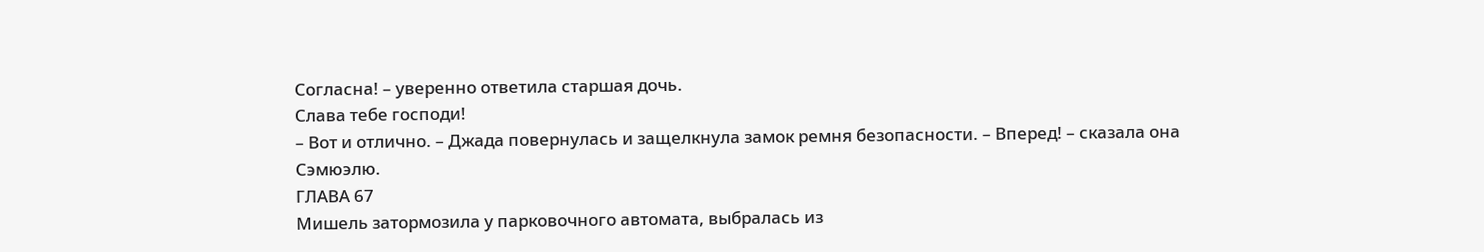Согласна! – уверенно ответила старшая дочь.
Слава тебе господи!
– Вот и отлично. – Джада повернулась и защелкнула замок ремня безопасности. – Вперед! – сказала она Сэмюэлю.
ГЛАВА 67
Мишель затормозила у парковочного автомата, выбралась из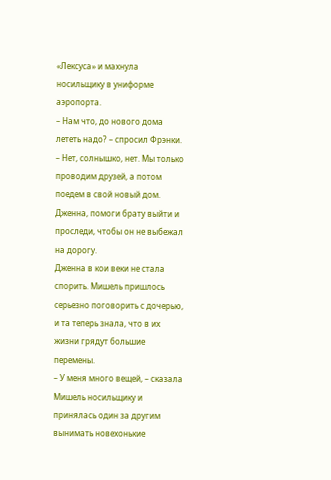«Лексуса» и махнула носильщику в униформе аэропорта.
– Нам что, до нового дома лететь надо? – спросил Фрэнки.
– Нет, солнышко, нет. Мы только проводим друзей, а потом поедем в свой новый дом. Дженна, помоги брату выйти и проследи, чтобы он не выбежал на дорогу.
Дженна в кои веки не стала спорить. Мишель пришлось серьезно поговорить с дочерью, и та теперь знала, что в их жизни грядут большие перемены.
– У меня много вещей, – сказала Мишель носильщику и принялась один за другим вынимать новехонькие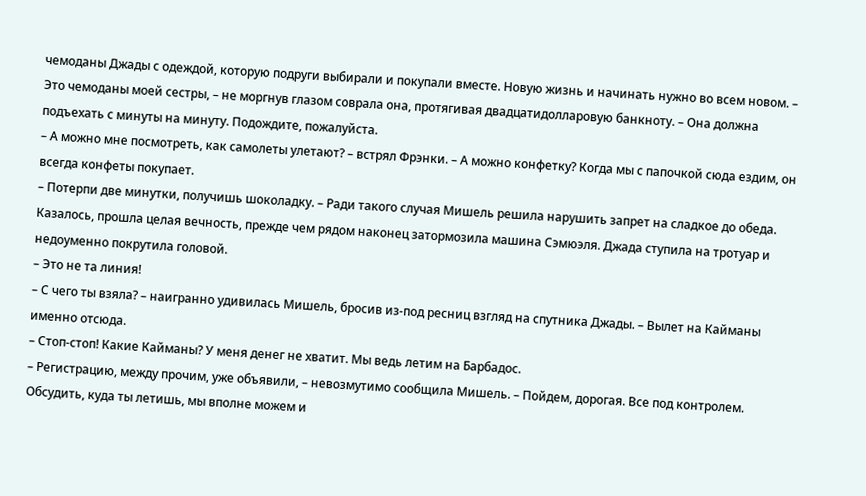чемоданы Джады с одеждой, которую подруги выбирали и покупали вместе. Новую жизнь и начинать нужно во всем новом. – Это чемоданы моей сестры, – не моргнув глазом соврала она, протягивая двадцатидолларовую банкноту. – Она должна подъехать с минуты на минуту. Подождите, пожалуйста.
– А можно мне посмотреть, как самолеты улетают? – встрял Фрэнки. – А можно конфетку? Когда мы с папочкой сюда ездим, он всегда конфеты покупает.
– Потерпи две минутки, получишь шоколадку. – Ради такого случая Мишель решила нарушить запрет на сладкое до обеда.
Казалось, прошла целая вечность, прежде чем рядом наконец затормозила машина Сэмюэля. Джада ступила на тротуар и недоуменно покрутила головой.
– Это не та линия!
– С чего ты взяла? – наигранно удивилась Мишель, бросив из-под ресниц взгляд на спутника Джады. – Вылет на Кайманы именно отсюда.
– Стоп-стоп! Какие Кайманы? У меня денег не хватит. Мы ведь летим на Барбадос.
– Регистрацию, между прочим, уже объявили, – невозмутимо сообщила Мишель. – Пойдем, дорогая. Все под контролем. Обсудить, куда ты летишь, мы вполне можем и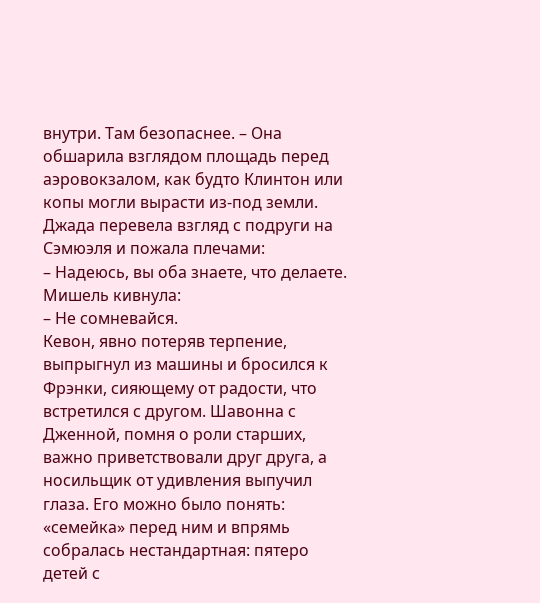внутри. Там безопаснее. – Она обшарила взглядом площадь перед аэровокзалом, как будто Клинтон или копы могли вырасти из-под земли.
Джада перевела взгляд с подруги на Сэмюэля и пожала плечами:
– Надеюсь, вы оба знаете, что делаете. Мишель кивнула:
– Не сомневайся.
Кевон, явно потеряв терпение, выпрыгнул из машины и бросился к Фрэнки, сияющему от радости, что встретился с другом. Шавонна с Дженной, помня о роли старших, важно приветствовали друг друга, а носильщик от удивления выпучил глаза. Его можно было понять: «семейка» перед ним и впрямь собралась нестандартная: пятеро детей с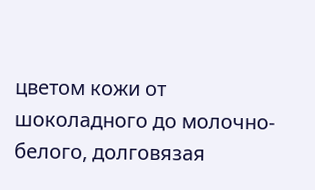цветом кожи от шоколадного до молочно-белого, долговязая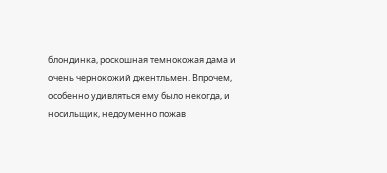блондинка, роскошная темнокожая дама и очень чернокожий джентльмен. Впрочем, особенно удивляться ему было некогда, и носильщик, недоуменно пожав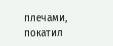плечами, покатил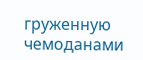груженную чемоданами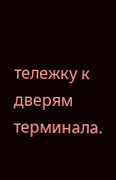тележку к дверям терминала.